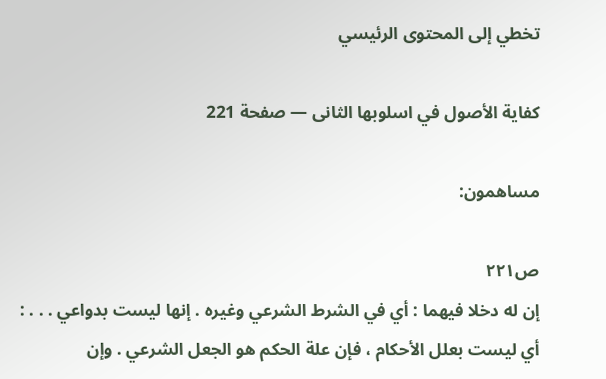تخطي إلى المحتوى الرئيسي

كفاية الأصول في اسلوبها الثانى — صفحة 221

مساهمون:

ص٢٢١
إن له دخلا فيهما : أي في الشرط الشرعي وغيره . إنها ليست بدواعي . . . : أي ليست بعلل الأحكام ، فإن علة الحكم هو الجعل الشرعي . وإن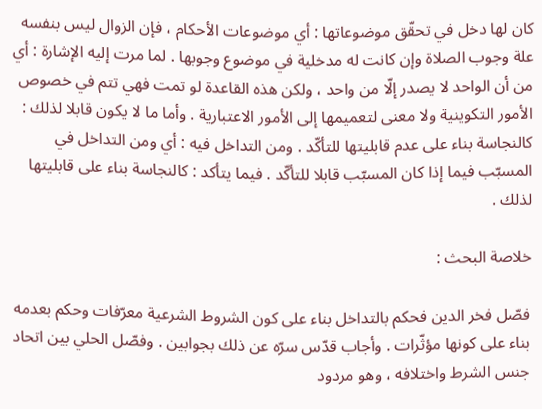كان لها دخل في تحقّق موضوعاتها : أي موضوعات الأحكام ، فإن الزوال ليس بنفسه علة وجوب الصلاة وإن كانت له مدخلية في موضوع وجوبها . لما مرت إليه الإشارة : أي من أن الواحد لا يصدر إلّا من واحد ، ولكن هذه القاعدة لو تمت فهي تتم في خصوص الأمور التكوينية ولا معنى لتعميمها إلى الأمور الاعتبارية . وأما ما لا يكون قابلا لذلك : كالنجاسة بناء على عدم قابليتها للتأكّد . ومن التداخل فيه : أي ومن التداخل في المسبّب فيما إذا كان المسبّب قابلا للتأكّد . فيما يتأكد : كالنجاسة بناء على قابليتها لذلك .

خلاصة البحث :

فصّل فخر الدين فحكم بالتداخل بناء على كون الشروط الشرعية معرّفات وحكم بعدمه بناء على كونها مؤثّرات . وأجاب قدّس سرّه عن ذلك بجوابين . وفصّل الحلي بين اتحاد جنس الشرط واختلافه ، وهو مردود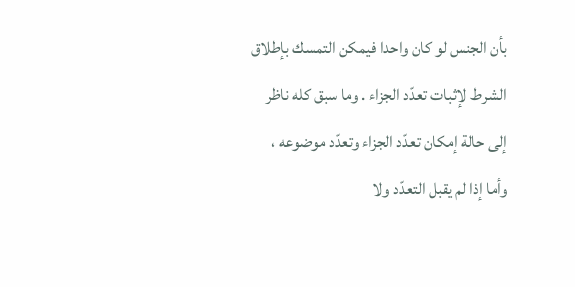بأن الجنس لو كان واحدا فيمكن التمسك بإطلاق الشرط لإثبات تعدّد الجزاء . وما سبق كله ناظر إلى حالة إمكان تعدّد الجزاء وتعدّد موضوعه ، وأما إذا لم يقبل التعدّد ولا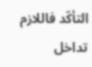التأكّد فاللازم تداخل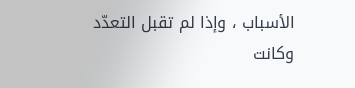الأسباب ، وإذا لم تقبل التعدّد وكانت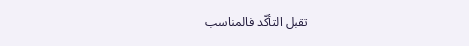تقبل التأكّد فالمناسب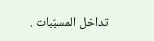تداخل المسبّبات .